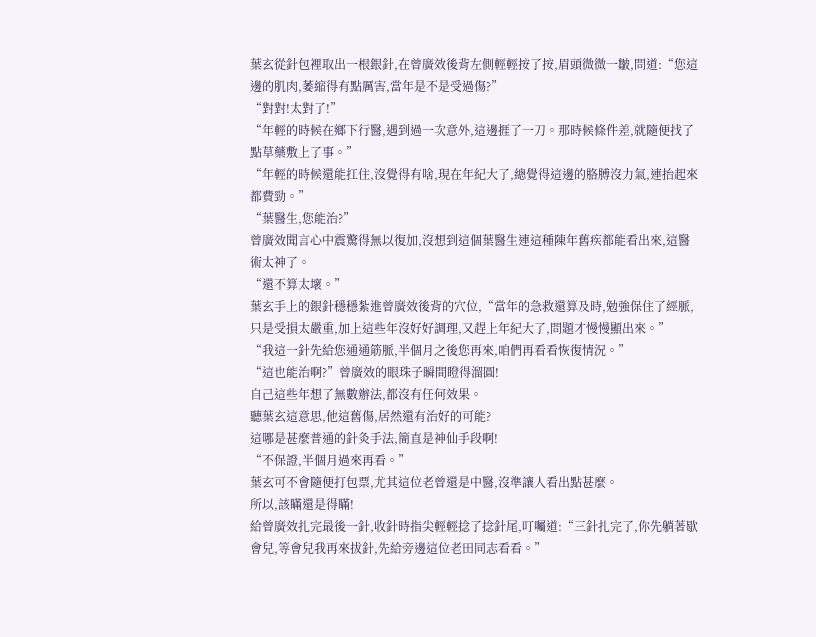葉玄從針包裡取出一根銀針,在曾廣效後背左側輕輕按了按,眉頭微微一皺,問道:“您這邊的肌肉,萎縮得有點厲害,當年是不是受過傷?”
“對對!太對了!”
“年輕的時候在鄉下行醫,遇到過一次意外,這邊捱了一刀。那時候條件差,就隨便找了點草藥敷上了事。”
“年輕的時候還能扛住,沒覺得有啥,現在年紀大了,總覺得這邊的胳膊沒力氣,連抬起來都費勁。”
“葉醫生,您能治?”
曾廣效聞言心中震驚得無以復加,沒想到這個葉醫生連這種陳年舊疾都能看出來,這醫術太神了。
“還不算太壞。”
葉玄手上的銀針穩穩紮進曾廣效後背的穴位,“當年的急救還算及時,勉強保住了經脈,只是受損太嚴重,加上這些年沒好好調理,又趕上年紀大了,問題才慢慢顯出來。”
“我這一針先給您通通筋脈,半個月之後您再來,咱們再看看恢復情況。”
“這也能治啊?”曾廣效的眼珠子瞬間瞪得溜圓!
自己這些年想了無數辦法,都沒有任何效果。
聽葉玄這意思,他這舊傷,居然還有治好的可能?
這哪是甚麼普通的針灸手法,簡直是神仙手段啊!
“不保證,半個月過來再看。”
葉玄可不會隨便打包票,尤其這位老曾還是中醫,沒準讓人看出點甚麼。
所以,該瞞還是得瞞!
給曾廣效扎完最後一針,收針時指尖輕輕捻了捻針尾,叮囑道:“三針扎完了,你先躺著歇會兒,等會兒我再來拔針,先給旁邊這位老田同志看看。”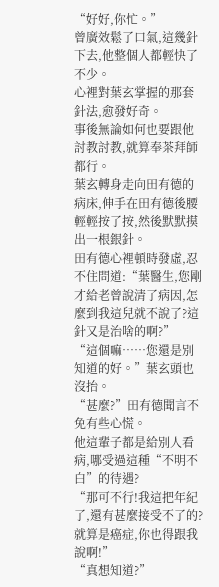“好好,你忙。”
曾廣效鬆了口氣,這幾針下去,他整個人都輕快了不少。
心裡對葉玄掌握的那套針法,愈發好奇。
事後無論如何也要跟他討教討教,就算奉茶拜師都行。
葉玄轉身走向田有德的病床,伸手在田有德後腰輕輕按了按,然後默默摸出一根銀針。
田有德心裡頓時發虛,忍不住問道:“葉醫生,您剛才給老曾說清了病因,怎麼到我這兒就不說了?這針又是治啥的啊?”
“這個嘛……您還是別知道的好。”葉玄頭也沒抬。
“甚麼?”田有德聞言不免有些心慌。
他這輩子都是給別人看病,哪受過這種“不明不白”的待遇?
“那可不行!我這把年紀了,還有甚麼接受不了的?就算是癌症,你也得跟我說啊!”
“真想知道?”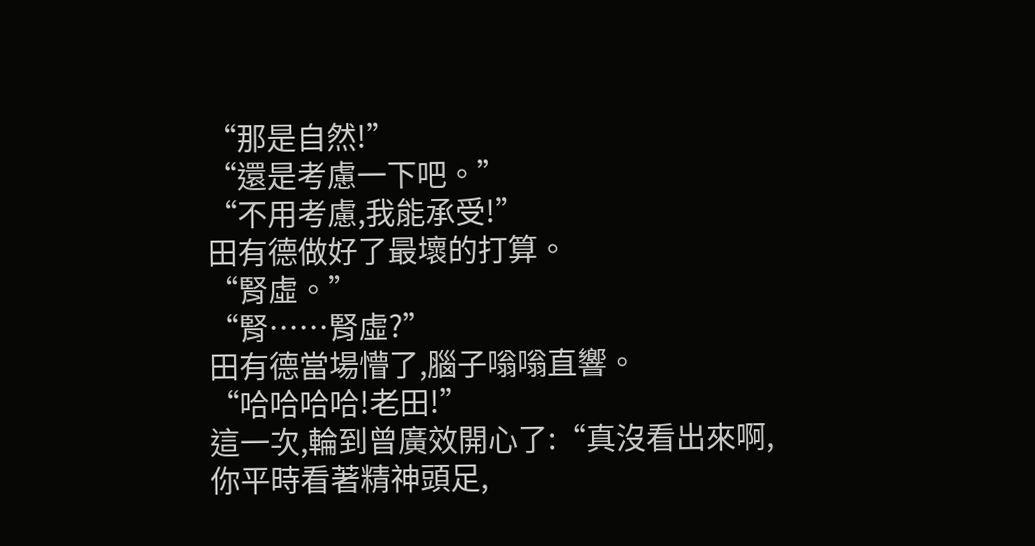“那是自然!”
“還是考慮一下吧。”
“不用考慮,我能承受!”
田有德做好了最壞的打算。
“腎虛。”
“腎……腎虛?”
田有德當場懵了,腦子嗡嗡直響。
“哈哈哈哈!老田!”
這一次,輪到曾廣效開心了:“真沒看出來啊,你平時看著精神頭足,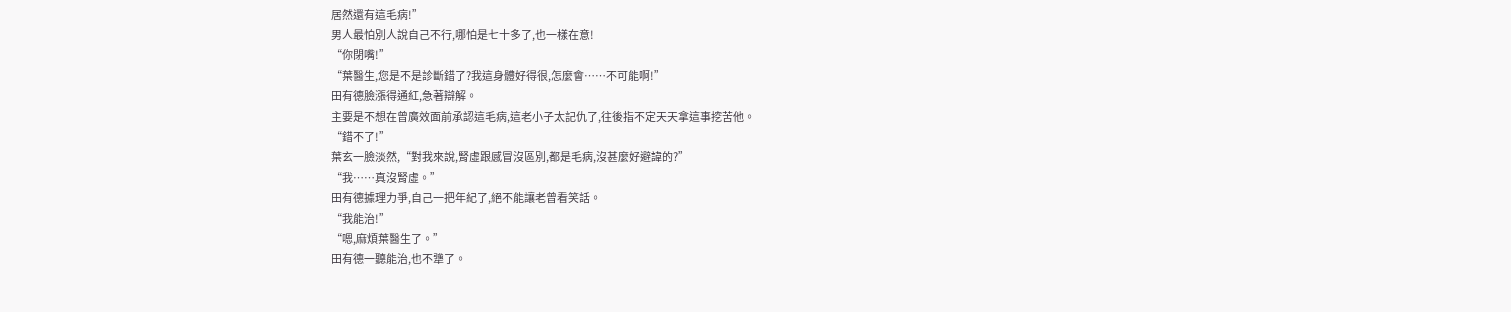居然還有這毛病!”
男人最怕別人說自己不行,哪怕是七十多了,也一樣在意!
“你閉嘴!”
“葉醫生,您是不是診斷錯了?我這身體好得很,怎麼會……不可能啊!”
田有德臉漲得通紅,急著辯解。
主要是不想在曾廣效面前承認這毛病,這老小子太記仇了,往後指不定天天拿這事挖苦他。
“錯不了!”
葉玄一臉淡然,“對我來說,腎虛跟感冒沒區別,都是毛病,沒甚麼好避諱的?”
“我……真沒腎虛。”
田有德據理力爭,自己一把年紀了,絕不能讓老曾看笑話。
“我能治!”
“嗯,麻煩葉醫生了。”
田有德一聽能治,也不犟了。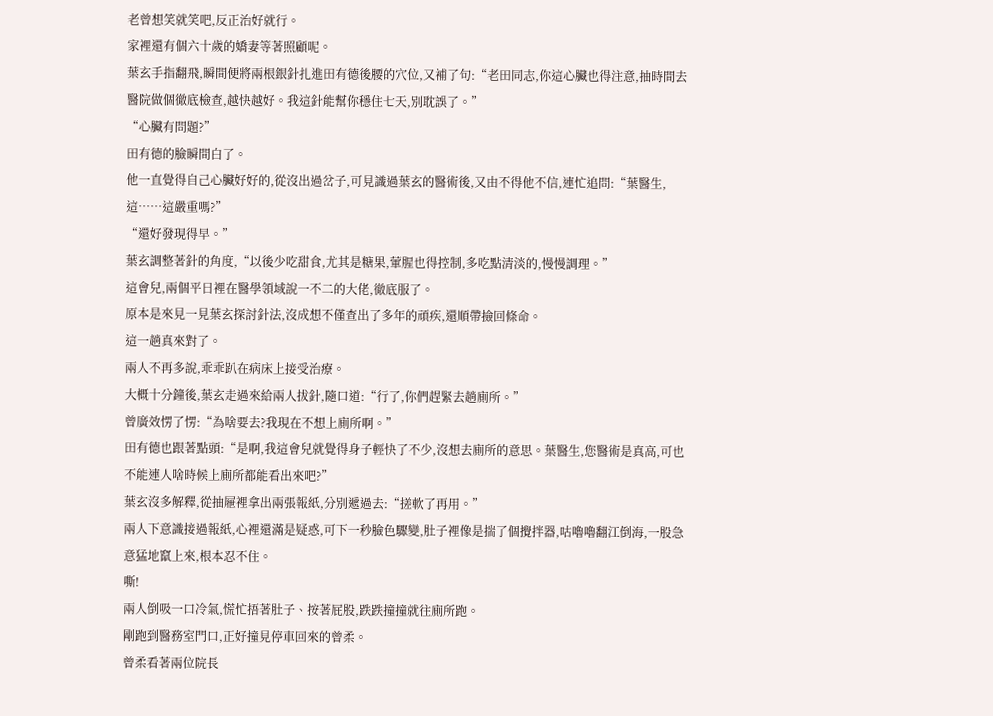老曾想笑就笑吧,反正治好就行。
家裡還有個六十歲的嬌妻等著照顧呢。
葉玄手指翻飛,瞬間便將兩根銀針扎進田有德後腰的穴位,又補了句:“老田同志,你這心臟也得注意,抽時間去醫院做個徹底檢查,越快越好。我這針能幫你穩住七天,別耽誤了。”
“心臟有問題?”
田有德的臉瞬間白了。
他一直覺得自己心臟好好的,從沒出過岔子,可見識過葉玄的醫術後,又由不得他不信,連忙追問:“葉醫生,這……這嚴重嗎?”
“還好發現得早。”
葉玄調整著針的角度,“以後少吃甜食,尤其是糖果,葷腥也得控制,多吃點清淡的,慢慢調理。”
這會兒,兩個平日裡在醫學領域說一不二的大佬,徹底服了。
原本是來見一見葉玄探討針法,沒成想不僅查出了多年的頑疾,還順帶撿回條命。
這一趟真來對了。
兩人不再多說,乖乖趴在病床上接受治療。
大概十分鐘後,葉玄走過來給兩人拔針,隨口道:“行了,你們趕緊去趟廁所。”
曾廣效愣了愣:“為啥要去?我現在不想上廁所啊。”
田有德也跟著點頭:“是啊,我這會兒就覺得身子輕快了不少,沒想去廁所的意思。葉醫生,您醫術是真高,可也不能連人啥時候上廁所都能看出來吧?”
葉玄沒多解釋,從抽屜裡拿出兩張報紙,分別遞過去:“搓軟了再用。”
兩人下意識接過報紙,心裡還滿是疑惑,可下一秒臉色驟變,肚子裡像是揣了個攪拌器,咕嚕嚕翻江倒海,一股急意猛地竄上來,根本忍不住。
嘶!
兩人倒吸一口冷氣,慌忙捂著肚子、按著屁股,跌跌撞撞就往廁所跑。
剛跑到醫務室門口,正好撞見停車回來的曾柔。
曾柔看著兩位院長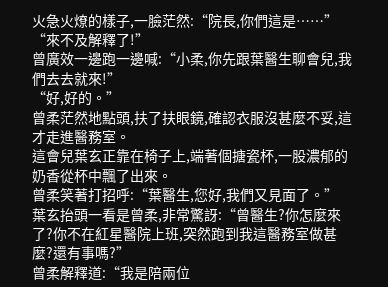火急火燎的樣子,一臉茫然:“院長,你們這是……”
“來不及解釋了!”
曾廣效一邊跑一邊喊:“小柔,你先跟葉醫生聊會兒,我們去去就來!”
“好,好的。”
曾柔茫然地點頭,扶了扶眼鏡,確認衣服沒甚麼不妥,這才走進醫務室。
這會兒葉玄正靠在椅子上,端著個搪瓷杯,一股濃郁的奶香從杯中飄了出來。
曾柔笑著打招呼:“葉醫生,您好,我們又見面了。”
葉玄抬頭一看是曾柔,非常驚訝:“曾醫生?你怎麼來了?你不在紅星醫院上班,突然跑到我這醫務室做甚麼?還有事嗎?”
曾柔解釋道:“我是陪兩位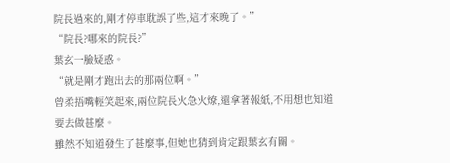院長過來的,剛才停車耽誤了些,這才來晚了。”
“院長?哪來的院長?”
葉玄一臉疑惑。
“就是剛才跑出去的那兩位啊。”
曾柔捂嘴輕笑起來,兩位院長火急火燎,還拿著報紙,不用想也知道要去做甚麼。
雖然不知道發生了甚麼事,但她也猜到肯定跟葉玄有關。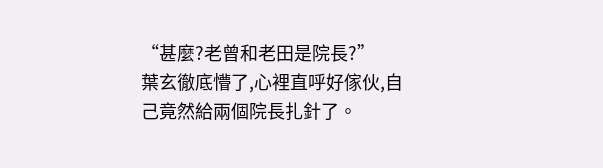“甚麼?老曾和老田是院長?”
葉玄徹底懵了,心裡直呼好傢伙,自己竟然給兩個院長扎針了。